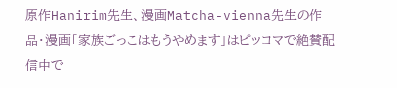原作Hanirim先生、漫画Matcha-vienna先生の作品・漫画「家族ごっこはもうやめます」はピッコマで絶賛配信中で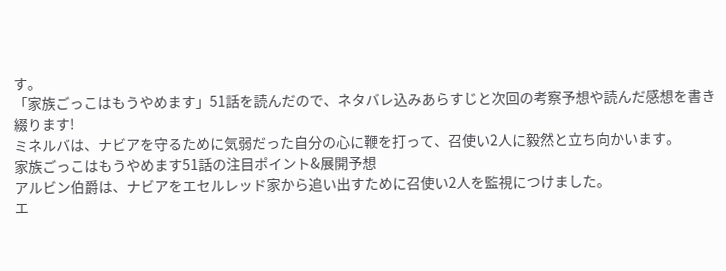す。
「家族ごっこはもうやめます」51話を読んだので、ネタバレ込みあらすじと次回の考察予想や読んだ感想を書き綴ります!
ミネルバは、ナビアを守るために気弱だった自分の心に鞭を打って、召使い2人に毅然と立ち向かいます。
家族ごっこはもうやめます51話の注目ポイント&展開予想
アルビン伯爵は、ナビアをエセルレッド家から追い出すために召使い2人を監視につけました。
エ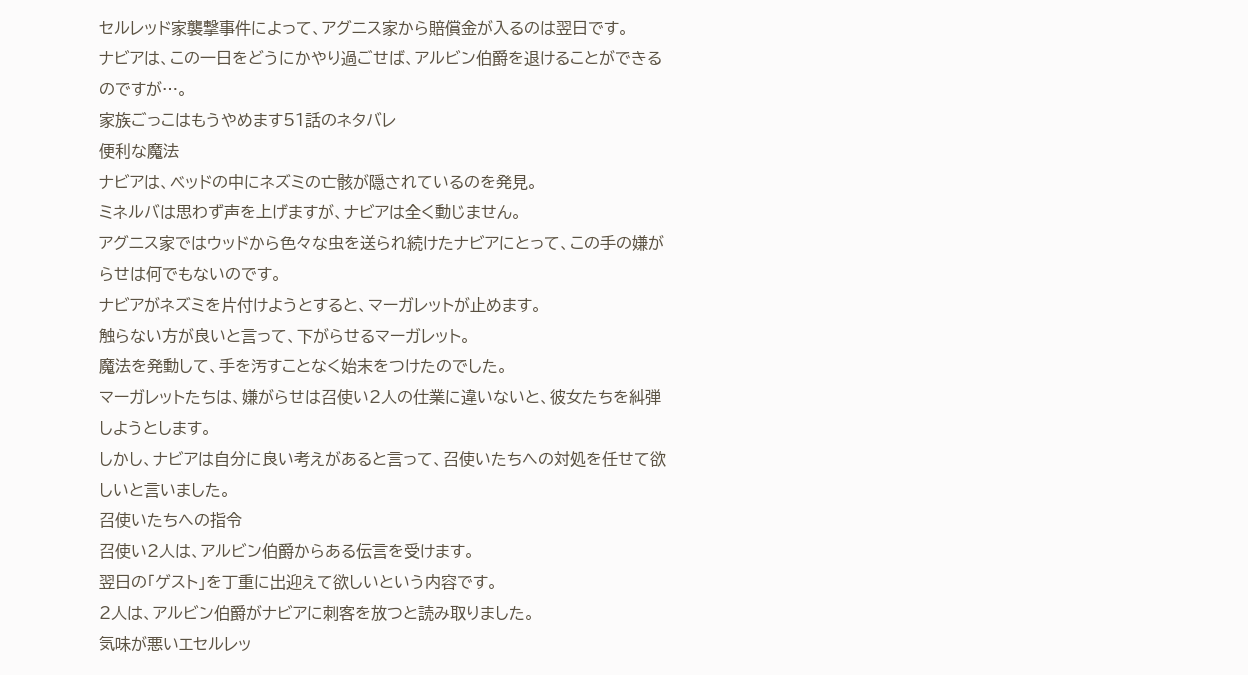セルレッド家襲撃事件によって、アグニス家から賠償金が入るのは翌日です。
ナビアは、この一日をどうにかやり過ごせば、アルビン伯爵を退けることができるのですが…。
家族ごっこはもうやめます51話のネタバレ
便利な魔法
ナビアは、ベッドの中にネズミの亡骸が隠されているのを発見。
ミネルバは思わず声を上げますが、ナビアは全く動じません。
アグニス家ではウッドから色々な虫を送られ続けたナビアにとって、この手の嫌がらせは何でもないのです。
ナビアがネズミを片付けようとすると、マーガレットが止めます。
触らない方が良いと言って、下がらせるマーガレット。
魔法を発動して、手を汚すことなく始末をつけたのでした。
マーガレットたちは、嫌がらせは召使い2人の仕業に違いないと、彼女たちを糾弾しようとします。
しかし、ナビアは自分に良い考えがあると言って、召使いたちへの対処を任せて欲しいと言いました。
召使いたちへの指令
召使い2人は、アルビン伯爵からある伝言を受けます。
翌日の「ゲスト」を丁重に出迎えて欲しいという内容です。
2人は、アルビン伯爵がナビアに刺客を放つと読み取りました。
気味が悪いエセルレッ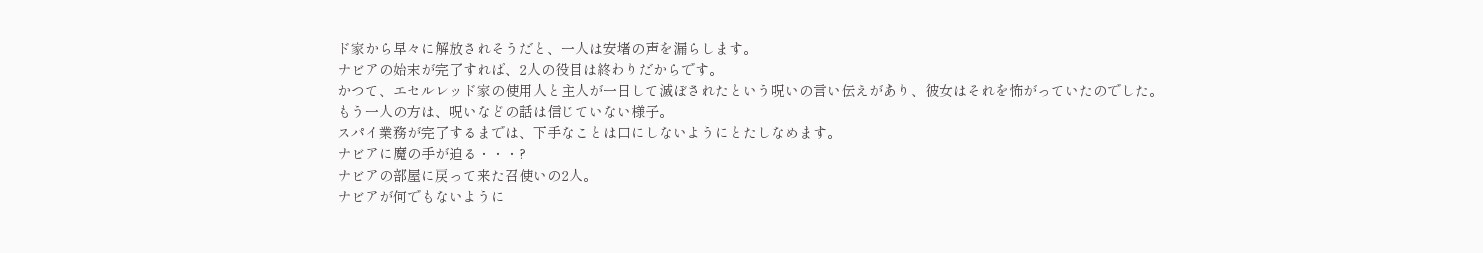ド家から早々に解放されそうだと、一人は安堵の声を漏らします。
ナビアの始末が完了すれば、2人の役目は終わりだからです。
かつて、エセルレッド家の使用人と主人が一日して滅ぼされたという呪いの言い伝えがあり、彼女はそれを怖がっていたのでした。
もう一人の方は、呪いなどの話は信じていない様子。
スパイ業務が完了するまでは、下手なことは口にしないようにとたしなめます。
ナビアに魔の手が迫る・・・?
ナビアの部屋に戻って来た召使いの2人。
ナビアが何でもないように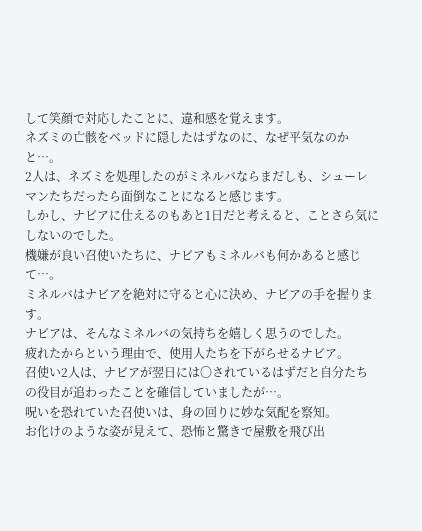して笑顔で対応したことに、違和感を覚えます。
ネズミの亡骸をベッドに隠したはずなのに、なぜ平気なのかと…。
2人は、ネズミを処理したのがミネルバならまだしも、シューレマンたちだったら面倒なことになると感じます。
しかし、ナビアに仕えるのもあと1日だと考えると、ことさら気にしないのでした。
機嫌が良い召使いたちに、ナビアもミネルバも何かあると感じて…。
ミネルバはナビアを絶対に守ると心に決め、ナビアの手を握ります。
ナビアは、そんなミネルバの気持ちを嬉しく思うのでした。
疲れたからという理由で、使用人たちを下がらせるナビア。
召使い2人は、ナビアが翌日には〇されているはずだと自分たちの役目が追わったことを確信していましたが…。
呪いを恐れていた召使いは、身の回りに妙な気配を察知。
お化けのような姿が見えて、恐怖と驚きで屋敷を飛び出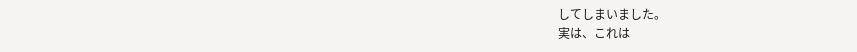してしまいました。
実は、これは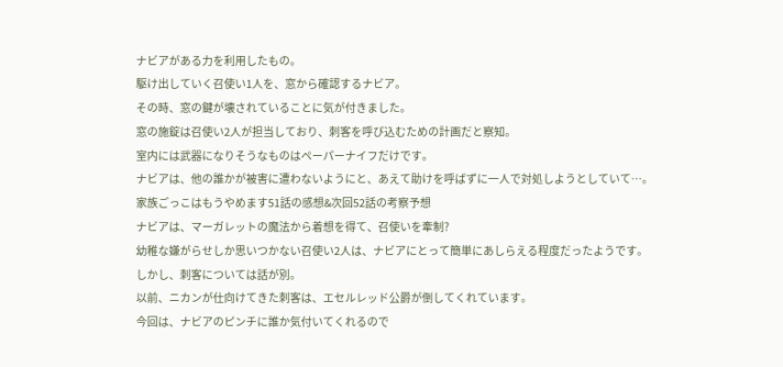ナビアがある力を利用したもの。
駆け出していく召使い1人を、窓から確認するナビア。
その時、窓の鍵が壊されていることに気が付きました。
窓の施錠は召使い2人が担当しており、刺客を呼び込むための計画だと察知。
室内には武器になりそうなものはペーパーナイフだけです。
ナビアは、他の誰かが被害に遭わないようにと、あえて助けを呼ばずに一人で対処しようとしていて…。
家族ごっこはもうやめます51話の感想&次回52話の考察予想
ナビアは、マーガレットの魔法から着想を得て、召使いを牽制?
幼稚な嫌がらせしか思いつかない召使い2人は、ナビアにとって簡単にあしらえる程度だったようです。
しかし、刺客については話が別。
以前、ニカンが仕向けてきた刺客は、エセルレッド公爵が倒してくれています。
今回は、ナビアのピンチに誰か気付いてくれるので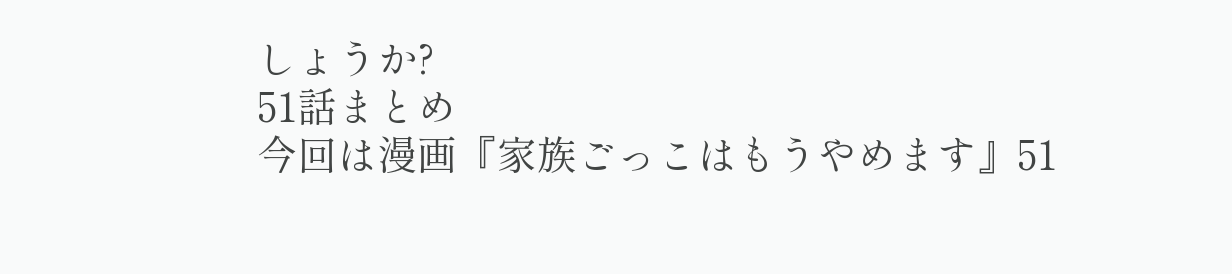しょうか?
51話まとめ
今回は漫画『家族ごっこはもうやめます』51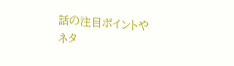話の注目ポイントやネタ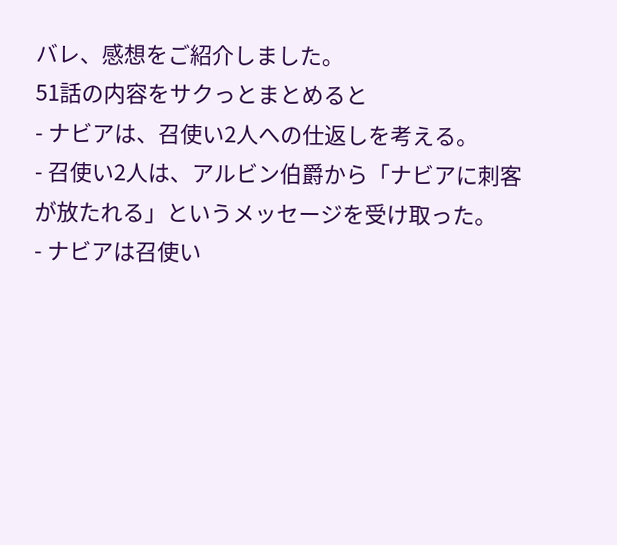バレ、感想をご紹介しました。
51話の内容をサクっとまとめると
- ナビアは、召使い2人への仕返しを考える。
- 召使い2人は、アルビン伯爵から「ナビアに刺客が放たれる」というメッセージを受け取った。
- ナビアは召使い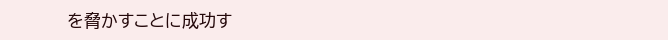を脅かすことに成功す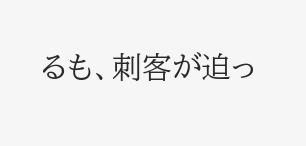るも、刺客が迫っ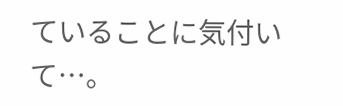ていることに気付いて…。